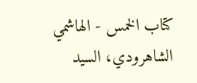كتاب الخمس - الهاشمي الشاهرودي، السيد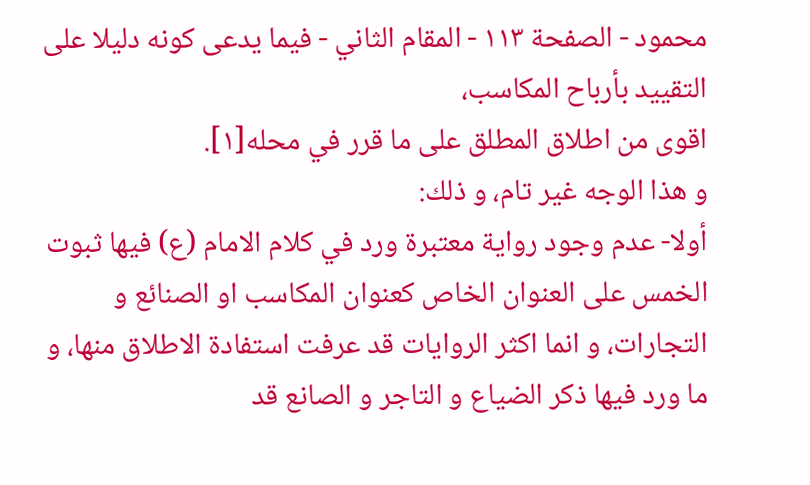محمود - الصفحة ١١٣ - المقام الثاني - فيما يدعى كونه دليلا على التقييد بأرباح المكاسب،
اقوى من اطلاق المطلق على ما قرر في محله[١].
و هذا الوجه غير تام، و ذلك:
أولا- عدم وجود رواية معتبرة ورد في كلام الامام (ع) فيها ثبوت الخمس على العنوان الخاص كعنوان المكاسب او الصنائع و التجارات، و انما اكثر الروايات قد عرفت استفادة الاطلاق منها، و ما ورد فيها ذكر الضياع و التاجر و الصانع قد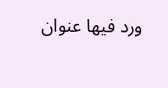ورد فيها عنوان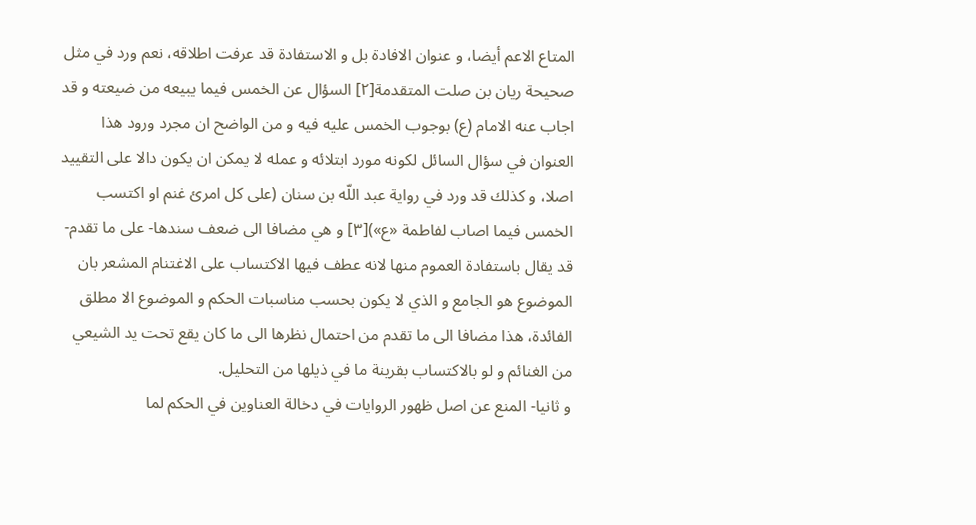المتاع الاعم أيضا، و عنوان الافادة بل و الاستفادة قد عرفت اطلاقه، نعم ورد في مثل صحيحة ريان بن صلت المتقدمة[٢] السؤال عن الخمس فيما يبيعه من ضيعته و قد اجاب عنه الامام (ع) بوجوب الخمس عليه فيه و من الواضح ان مجرد ورود هذا العنوان في سؤال السائل لكونه مورد ابتلائه و عمله لا يمكن ان يكون دالا على التقييد اصلا، و كذلك قد ورد في رواية عبد اللّه بن سنان (على كل امرئ غنم او اكتسب الخمس فيما اصاب لفاطمة «ع»)[٣] و هي مضافا الى ضعف سندها- على ما تقدم- قد يقال باستفادة العموم منها لانه عطف فيها الاكتساب على الاغتنام المشعر بان الموضوع هو الجامع و الذي لا يكون بحسب مناسبات الحكم و الموضوع الا مطلق الفائدة، هذا مضافا الى ما تقدم من احتمال نظرها الى ما كان يقع تحت يد الشيعي من الغنائم و لو بالاكتساب بقرينة ما في ذيلها من التحليل.
و ثانيا- المنع عن اصل ظهور الروايات في دخالة العناوين في الحكم لما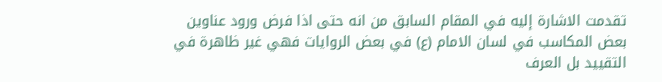تقدمت الاشارة إليه في المقام السابق من انه حتى اذا فرض ورود عناوين بعض المكاسب في لسان الامام (ع) في بعض الروايات فهي غير ظاهرة في التقييد بل العرف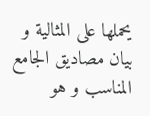يحملها على المثالية و بيان مصاديق الجامع المناسب و هو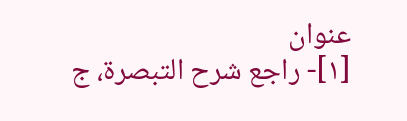عنوان
[١]- راجع شرح التبصرة، ج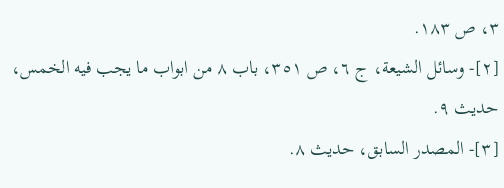٣، ص ١٨٣.
[٢]- وسائل الشيعة، ج ٦، ص ٣٥١، باب ٨ من ابواب ما يجب فيه الخمس، حديث ٩.
[٣]- المصدر السابق، حديث ٨.